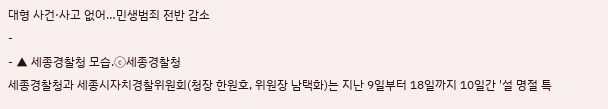대형 사건·사고 없어…민생범죄 전반 감소
-
- ▲ 세종경찰청 모습.ⓒ세종경찰청
세종경찰청과 세종시자치경찰위원회(청장 한원호, 위원장 남택화)는 지난 9일부터 18일까지 10일간 '설 명절 특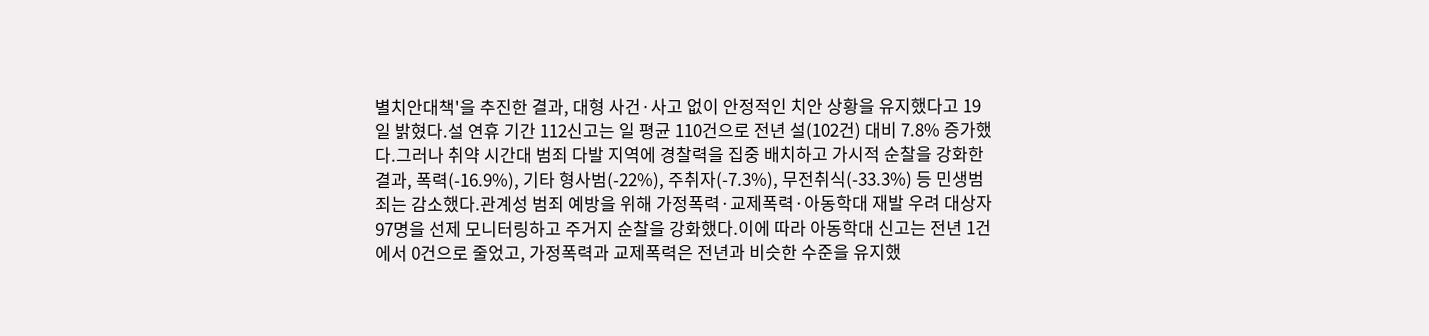별치안대책'을 추진한 결과, 대형 사건·사고 없이 안정적인 치안 상황을 유지했다고 19일 밝혔다.설 연휴 기간 112신고는 일 평균 110건으로 전년 설(102건) 대비 7.8% 증가했다.그러나 취약 시간대 범죄 다발 지역에 경찰력을 집중 배치하고 가시적 순찰을 강화한 결과, 폭력(-16.9%), 기타 형사범(-22%), 주취자(-7.3%), 무전취식(-33.3%) 등 민생범죄는 감소했다.관계성 범죄 예방을 위해 가정폭력·교제폭력·아동학대 재발 우려 대상자 97명을 선제 모니터링하고 주거지 순찰을 강화했다.이에 따라 아동학대 신고는 전년 1건에서 0건으로 줄었고, 가정폭력과 교제폭력은 전년과 비슷한 수준을 유지했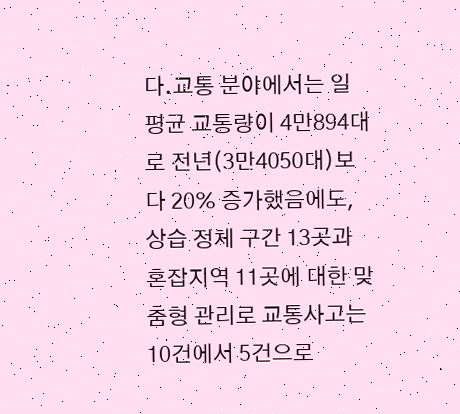다.교통 분야에서는 일 평균 교통량이 4만894대로 전년(3만4050대)보다 20% 증가했음에도, 상습 정체 구간 13곳과 혼잡지역 11곳에 대한 맞춤형 관리로 교통사고는 10건에서 5건으로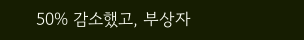50% 감소했고, 부상자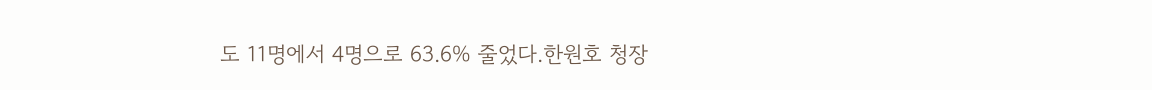도 11명에서 4명으로 63.6% 줄었다.한원호 청장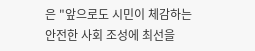은 "앞으로도 시민이 체감하는 안전한 사회 조성에 최선을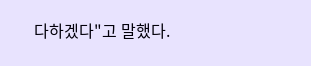다하겠다"고 말했다.